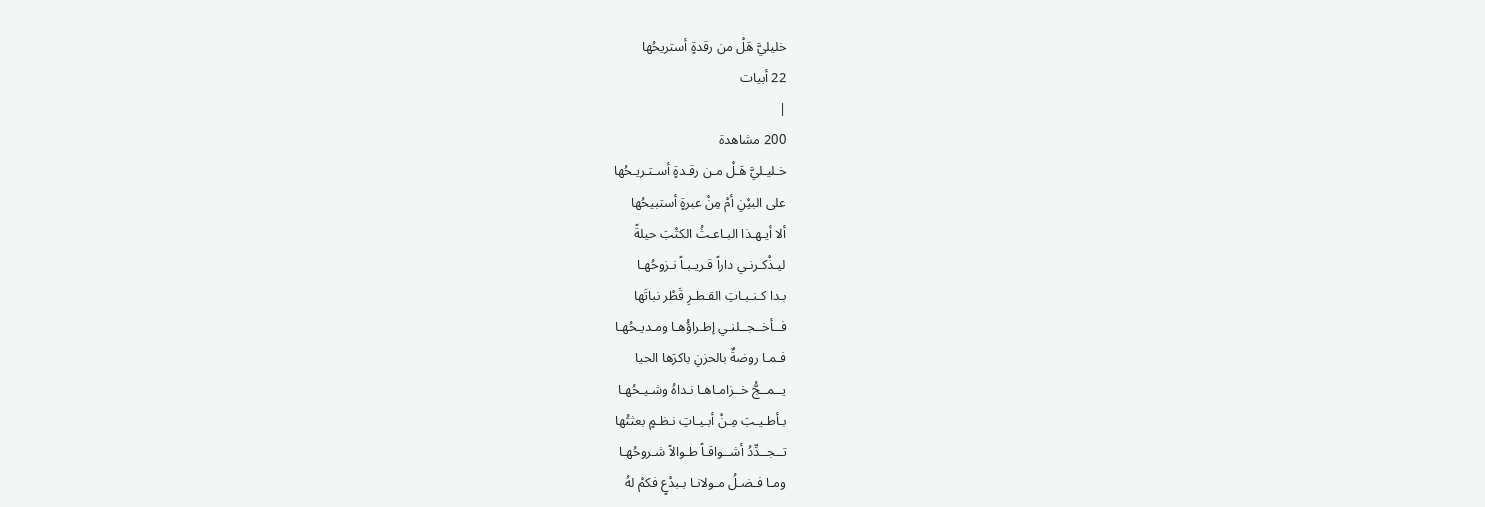خليليَّ هَلْ من رقدةٍ أستريحُها
22 أبيات
|
200 مشاهدة
خـليـليَّ هَـلْ مـن رقـدةٍ أسـتـريـحُها
على البيْنِ أمْ مِنْ عبرةٍ أستبيحُها
ألا أيـهـذا البـاعـثُ الكتْبَ حيلةً
ليـذْكـرنـي داراً قـريـبـاً نـزوحُهـا
بـدا كـنـبـاتِ القـطـرِ قَطْر نباتَها
فــأخــجــلنـي إطـراؤُهـا ومـديـحُهـا
فـمـا روضةٌ بالحزنِ باكرَها الحيا
يــمــجُّ خــزامـاهـا نـداهُ وشـيـحُهـا
بـأطـيـبَ مِـنْ أبـيـاتِ نـظـمٍ بعثتُها
تــجــدِّدُ أشــواقـاً طـوالاً شـروحُهـا
ومـا فـضـلُ مـولانـا بـبدْعٍ فكمْ لهُ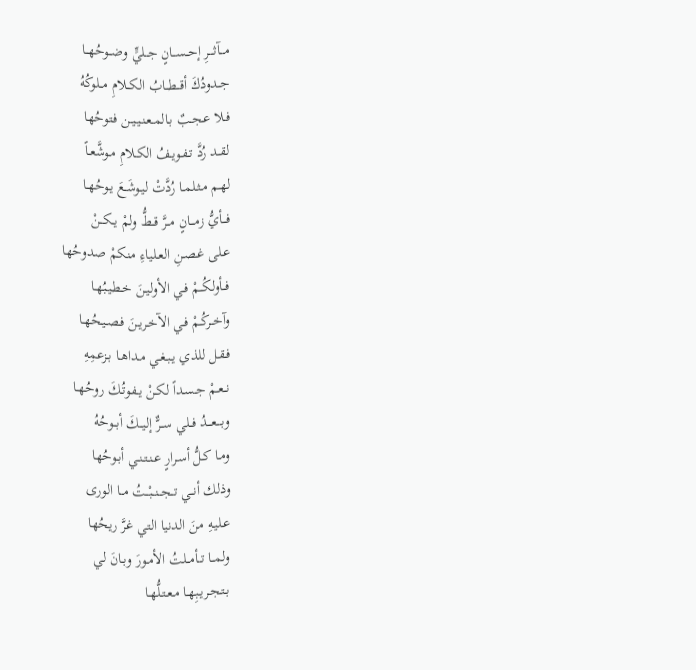مـــآثـــرِ إحــســانٍ جــليٍّ وضــوحُهــا
جــدودُكَ أقــطــابُ الكــلامِ مــلوكُهُ
فـلا عـجـبٌ بـالمـعـنـيـيـن فـتوحُها
لقــد رُدَّ تـفـويـفُ الكـلامِ مـوشَّعـاً
لهـم مـثـلمـا رُدَّتْ ليـوشَـعَ يـوحُهـا
فـــأيُّ زمـــانٍ مــرَّ قــطُّ ولمْ يــكــنْ
عـلى غـصـنِ العـلياءِ منكمْ صدوحُها
فــأولكُــمْ فـي الأوليـنَ خـطـيـبُهـا
وآخــركُـمْ فـي الآخـريـنَ فـصـيـحُهـا
فـقـل للذي يـبـغـي مـداهـا بـزعمِهِ
نــعـمْ جـسـداً لكـنْ يـفـوتُـكَ روحُهـا
وبـــعـــدُ فــلي ســرٌّ إليــكَ أبــوحُهُ
ومـا كـلُّ أسـرارٍ عـنـتـنـي أبـوحُها
وذلك أنــي تــجــنــبْــتُ مــا الورى
عـليـهِ منَ الدنيا التي غرَّ ريحُها
ولمــا تــأمــلتُ الأمـورَ وبـانَ لي
بـتـجـريـبِهـا مـعـتـلُّهـا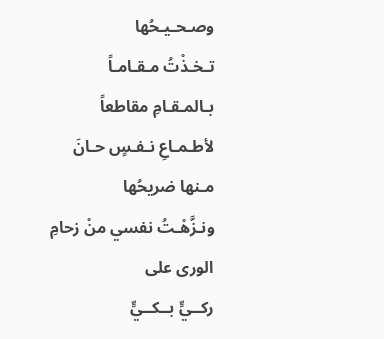وصـحـيـحُها
تـخـذْتُ مـقـامـاً بـالمـقـامِ مقاطعاً
لأطـمـاعِ نـفـسٍ حـانَ مـنها ضريحُها
ونـزَّهْـتُ نفسي منْ زحامِ الورى على
ركــيٍّ بــكــيٍّ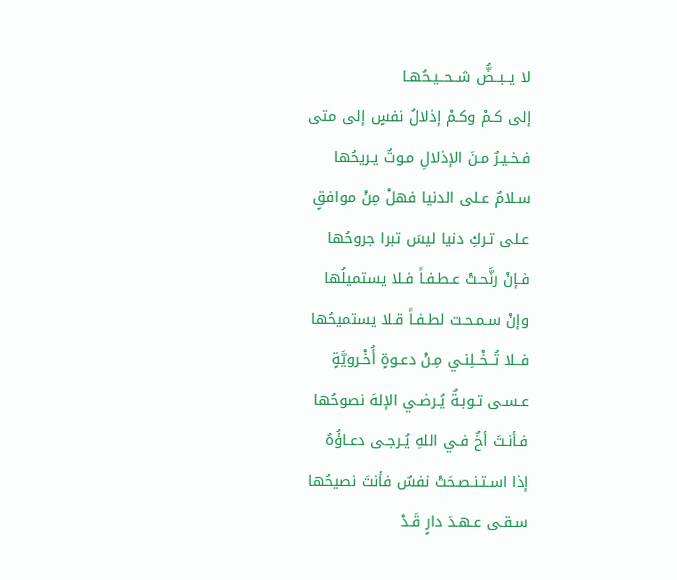لا يــبــضُّ شــحــيـحُهـا
إلى كـمْ وكـمْ إذلالُ نفسٍ إلى متى
فـخـيـرٌ مـنَ الإذلالِ مـوتٌ يـريحُها
سـلامٌ عـلى الدنيا فهلْ مِنْ موافقٍ
عـلى تـركِ دنيا ليسَ تبرا جروحُها
فـإنْ رنَّحـتْ عـطـفـاً فـلا يستميلُها
وإنْ سـمـحـت لطـفـاً قـلا يستميحُها
فــلا تُــخْــلِنـي مِـنْ دعـوةٍ أُخْـرويَّةٍ
عـسـى تـوبـةٌ يُـرضـي الإلهَ نصوحُها
فـأنـتَ أخٌ فـي اللهِ يُـرجـى دعـاؤُهُ
إذا اسـتـنـصـحَتْ نفسٌ فأنتَ نصيحُها
سـقـى عـهـدَ دارٍ قَـدْ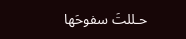حـللتَ سفوحَها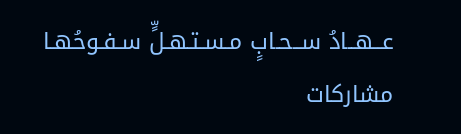عــهــادُ ســحـابٍ مـسـتـهـلٍّ سـفـوحُهـا
مشاركات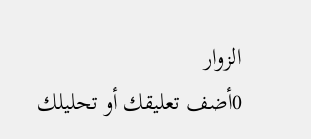الزوار
0أضف تعليقك أو تحليلك